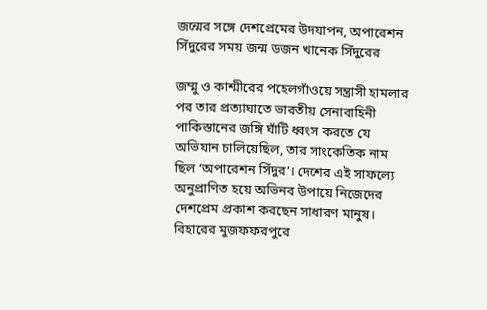জন্মের সঙ্গে দেশপ্রেমের উদযাপন, অপারেশন সিঁদুরের সময় জন্ম ডজন খানেক সিঁদুরের

জম্মু ও কাশ্মীরের পহেলগাঁওয়ে সন্ত্রাসী হামলার পর তার প্রত্যাঘাতে ভারতীয় সেনাবাহিনী পাকিস্তানের জঙ্গি ঘাঁটি ধ্বংস করতে যে অভিযান চালিয়েছিল, তার সাংকেতিক নাম ছিল ‘অপারেশন সিঁদুর’। দেশের এই সাফল্যে অনুপ্রাণিত হয়ে অভিনব উপায়ে নিজেদের দেশপ্রেম প্রকাশ করছেন সাধারণ মানুষ। বিহারের মুজফফরপুরে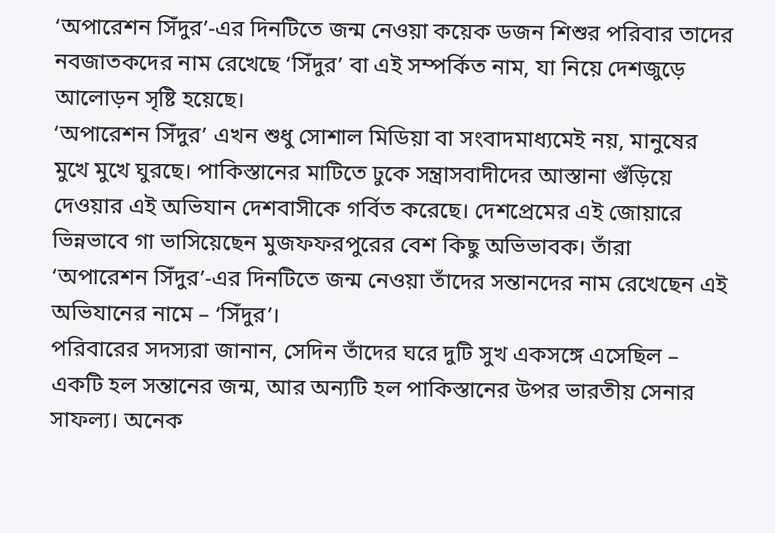‘অপারেশন সিঁদুর’-এর দিনটিতে জন্ম নেওয়া কয়েক ডজন শিশুর পরিবার তাদের নবজাতকদের নাম রেখেছে ‘সিঁদুর’ বা এই সম্পর্কিত নাম, যা নিয়ে দেশজুড়ে আলোড়ন সৃষ্টি হয়েছে।
‘অপারেশন সিঁদুর’ এখন শুধু সোশাল মিডিয়া বা সংবাদমাধ্যমেই নয়, মানুষের মুখে মুখে ঘুরছে। পাকিস্তানের মাটিতে ঢুকে সন্ত্রাসবাদীদের আস্তানা গুঁড়িয়ে দেওয়ার এই অভিযান দেশবাসীকে গর্বিত করেছে। দেশপ্রেমের এই জোয়ারে ভিন্নভাবে গা ভাসিয়েছেন মুজফফরপুরের বেশ কিছু অভিভাবক। তাঁরা ‘অপারেশন সিঁদুর’-এর দিনটিতে জন্ম নেওয়া তাঁদের সন্তানদের নাম রেখেছেন এই অভিযানের নামে – ‘সিঁদুর’।
পরিবারের সদস্যরা জানান, সেদিন তাঁদের ঘরে দুটি সুখ একসঙ্গে এসেছিল – একটি হল সন্তানের জন্ম, আর অন্যটি হল পাকিস্তানের উপর ভারতীয় সেনার সাফল্য। অনেক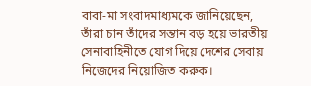বাবা-মা সংবাদমাধ্যমকে জানিয়েছেন, তাঁরা চান তাঁদের সন্তান বড় হয়ে ভারতীয় সেনাবাহিনীতে যোগ দিয়ে দেশের সেবায় নিজেদের নিয়োজিত করুক।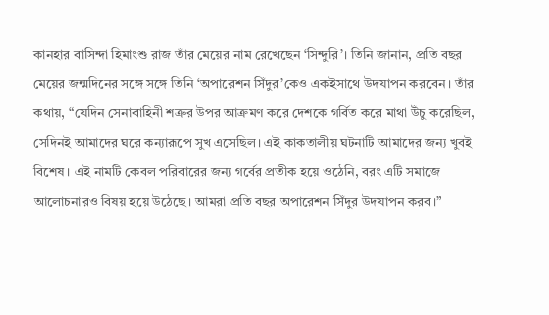কানহার বাসিন্দা হিমাংশু রাজ তাঁর মেয়ের নাম রেখেছেন ‘সিন্দুরি’। তিনি জানান, প্রতি বছর মেয়ের জন্মদিনের সঙ্গে সঙ্গে তিনি ‘অপারেশন সিঁদুর’কেও একইসাথে উদযাপন করবেন। তাঁর কথায়, “যেদিন সেনাবাহিনী শত্রুর উপর আক্রমণ করে দেশকে গর্বিত করে মাথা উঁচু করেছিল, সেদিনই আমাদের ঘরে কন্যারূপে সুখ এসেছিল। এই কাকতালীয় ঘটনাটি আমাদের জন্য খুবই বিশেষ। এই নামটি কেবল পরিবারের জন্য গর্বের প্রতীক হয়ে ওঠেনি, বরং এটি সমাজে আলোচনারও বিষয় হয়ে উঠেছে। আমরা প্রতি বছর অপারেশন সিঁদুর উদযাপন করব।”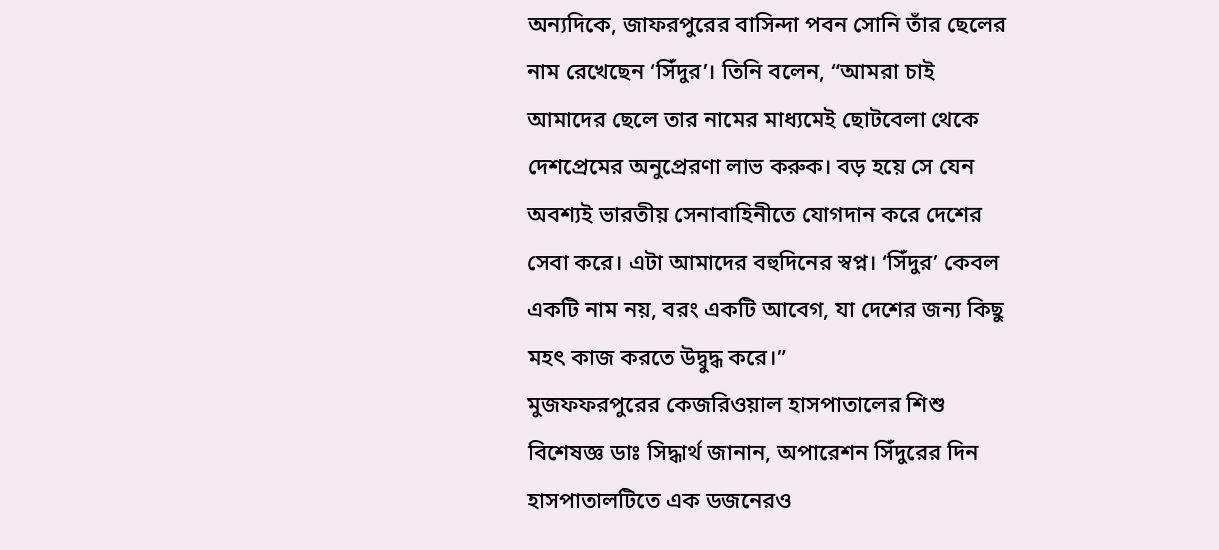অন্যদিকে, জাফরপুরের বাসিন্দা পবন সোনি তাঁর ছেলের নাম রেখেছেন ‘সিঁদুর’। তিনি বলেন, “আমরা চাই আমাদের ছেলে তার নামের মাধ্যমেই ছোটবেলা থেকে দেশপ্রেমের অনুপ্রেরণা লাভ করুক। বড় হয়ে সে যেন অবশ্যই ভারতীয় সেনাবাহিনীতে যোগদান করে দেশের সেবা করে। এটা আমাদের বহুদিনের স্বপ্ন। ‘সিঁদুর’ কেবল একটি নাম নয়, বরং একটি আবেগ, যা দেশের জন্য কিছু মহৎ কাজ করতে উদ্বুদ্ধ করে।”
মুজফফরপুরের কেজরিওয়াল হাসপাতালের শিশু বিশেষজ্ঞ ডাঃ সিদ্ধার্থ জানান, অপারেশন সিঁদুরের দিন হাসপাতালটিতে এক ডজনেরও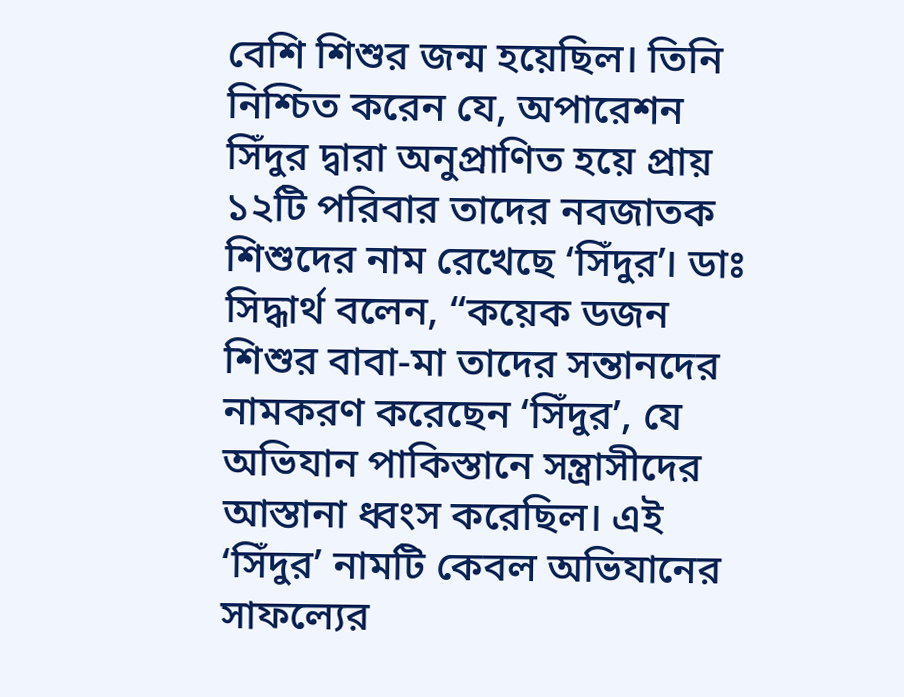বেশি শিশুর জন্ম হয়েছিল। তিনি নিশ্চিত করেন যে, অপারেশন সিঁদুর দ্বারা অনুপ্রাণিত হয়ে প্রায় ১২টি পরিবার তাদের নবজাতক শিশুদের নাম রেখেছে ‘সিঁদুর’। ডাঃ সিদ্ধার্থ বলেন, “কয়েক ডজন শিশুর বাবা-মা তাদের সন্তানদের নামকরণ করেছেন ‘সিঁদুর’, যে অভিযান পাকিস্তানে সন্ত্রাসীদের আস্তানা ধ্বংস করেছিল। এই ‘সিঁদুর’ নামটি কেবল অভিযানের সাফল্যের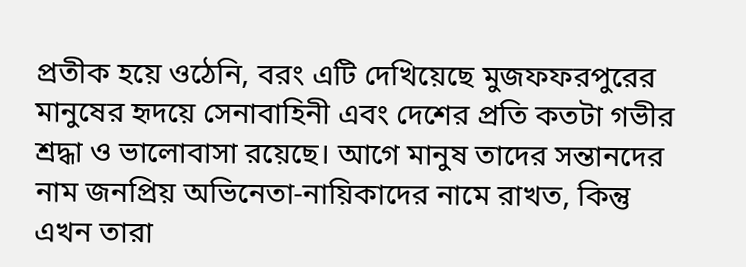প্রতীক হয়ে ওঠেনি, বরং এটি দেখিয়েছে মুজফফরপুরের মানুষের হৃদয়ে সেনাবাহিনী এবং দেশের প্রতি কতটা গভীর শ্রদ্ধা ও ভালোবাসা রয়েছে। আগে মানুষ তাদের সন্তানদের নাম জনপ্রিয় অভিনেতা-নায়িকাদের নামে রাখত, কিন্তু এখন তারা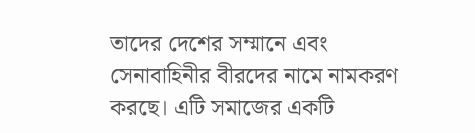তাদের দেশের সম্মানে এবং সেনাবাহিনীর বীরদের নামে নামকরণ করছে। এটি সমাজের একটি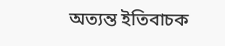অত্যন্ত ইতিবাচক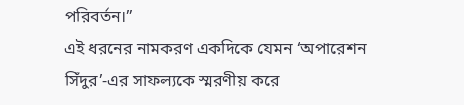পরিবর্তন।”
এই ধরনের নামকরণ একদিকে যেমন ‘অপারেশন সিঁদুর’-এর সাফল্যকে স্মরণীয় করে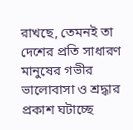রাখছে, তেমনই তা দেশের প্রতি সাধারণ মানুষের গভীর ভালোবাসা ও শ্রদ্ধার প্রকাশ ঘটাচ্ছে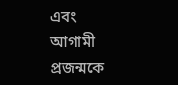এবং আগামী প্রজন্মকে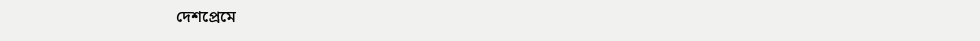দেশপ্রেমে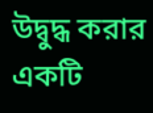উদ্বুদ্ধ করার একটি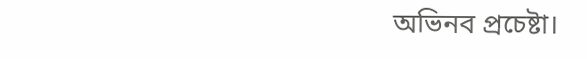অভিনব প্রচেষ্টা।